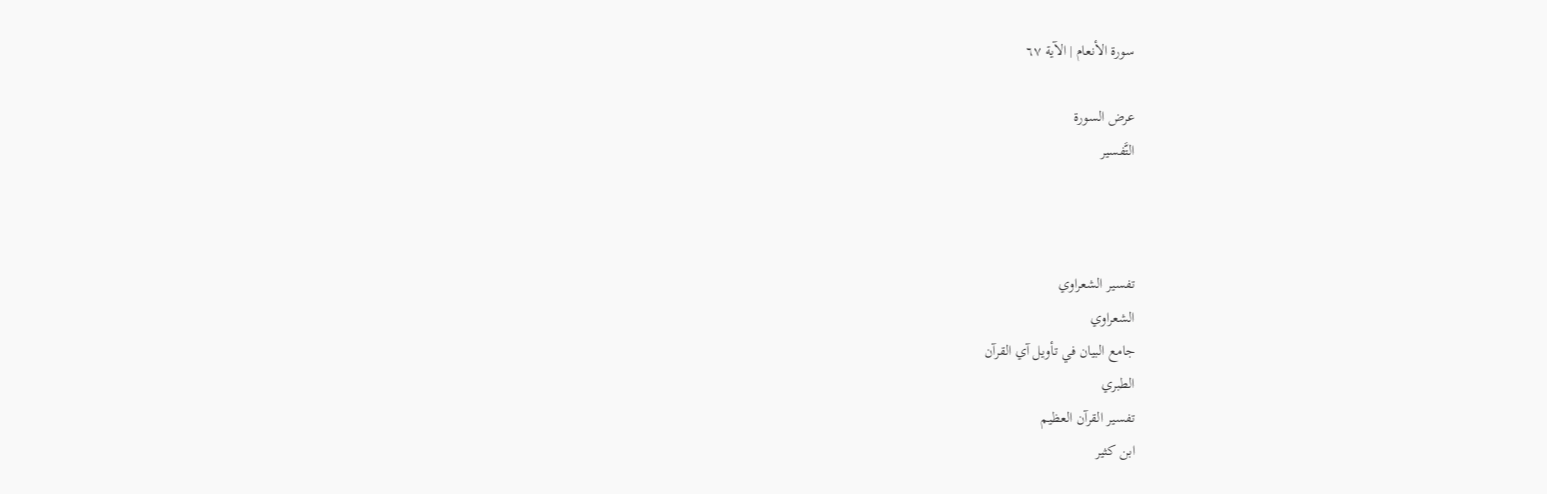سورة الأنعام | الآية ٦٧

عرض السورة
التَّفسير



تفسير الشعراوي
الشعراوي
جامع البيان في تأويل آي القرآن
الطبري
تفسير القرآن العظيم
ابن كثير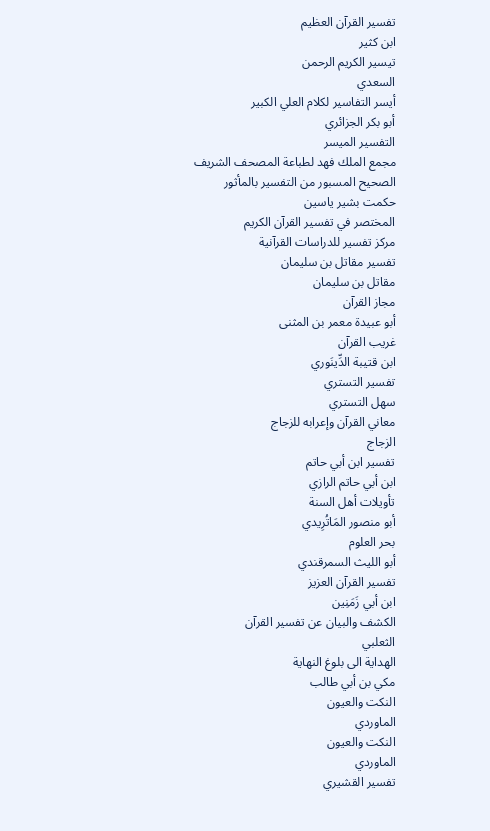تفسير القرآن العظيم
ابن كثير
تيسير الكريم الرحمن
السعدي
أيسر التفاسير لكلام العلي الكبير
أبو بكر الجزائري
التفسير الميسر
مجمع الملك فهد لطباعة المصحف الشريف
الصحيح المسبور من التفسير بالمأثور
حكمت بشير ياسين
المختصر في تفسير القرآن الكريم
مركز تفسير للدراسات القرآنية
تفسير مقاتل بن سليمان
مقاتل بن سليمان
مجاز القرآن
أبو عبيدة معمر بن المثنى
غريب القرآن
ابن قتيبة الدِّينَوري
تفسير التستري
سهل التستري
معاني القرآن وإعرابه للزجاج
الزجاج
تفسير ابن أبي حاتم
ابن أبي حاتم الرازي
تأويلات أهل السنة
أبو منصور المَاتُرِيدي
بحر العلوم
أبو الليث السمرقندي
تفسير القرآن العزيز
ابن أبي زَمَنِين
الكشف والبيان عن تفسير القرآن
الثعلبي
الهداية الى بلوغ النهاية
مكي بن أبي طالب
النكت والعيون
الماوردي
النكت والعيون
الماوردي
تفسير القشيري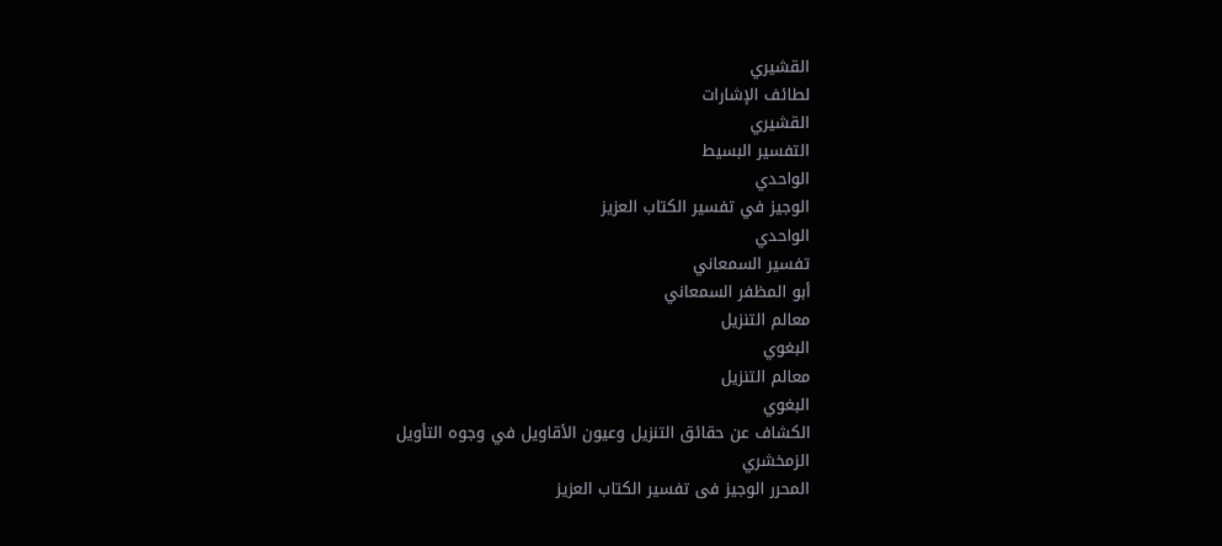القشيري
لطائف الإشارات
القشيري
التفسير البسيط
الواحدي
الوجيز في تفسير الكتاب العزيز
الواحدي
تفسير السمعاني
أبو المظفر السمعاني
معالم التنزيل
البغوي
معالم التنزيل
البغوي
الكشاف عن حقائق التنزيل وعيون الأقاويل في وجوه التأويل
الزمخشري
المحرر الوجيز فى تفسير الكتاب العزيز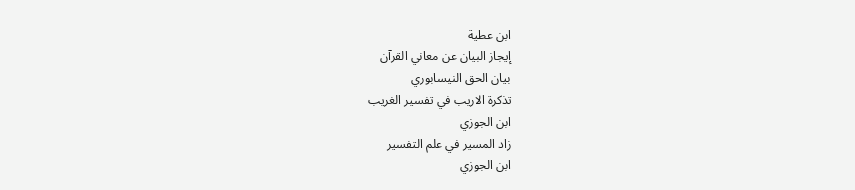ابن عطية
إيجاز البيان عن معاني القرآن
بيان الحق النيسابوري
تذكرة الاريب في تفسير الغريب
ابن الجوزي
زاد المسير في علم التفسير
ابن الجوزي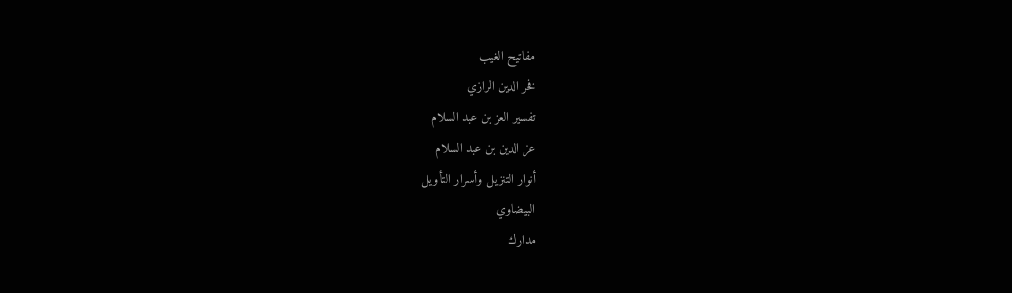مفاتيح الغيب
فخر الدين الرازي
تفسير العز بن عبد السلام
عز الدين بن عبد السلام
أنوار التنزيل وأسرار التأويل
البيضاوي
مدارك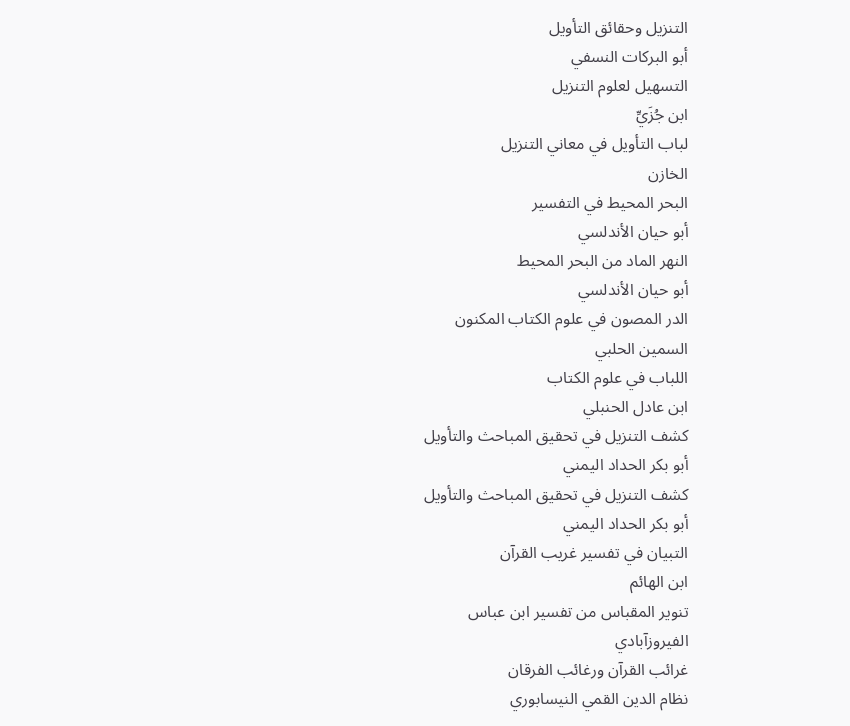التنزيل وحقائق التأويل
أبو البركات النسفي
التسهيل لعلوم التنزيل
ابن جُزَيِّ
لباب التأويل في معاني التنزيل
الخازن
البحر المحيط في التفسير
أبو حيان الأندلسي
النهر الماد من البحر المحيط
أبو حيان الأندلسي
الدر المصون في علوم الكتاب المكنون
السمين الحلبي
اللباب في علوم الكتاب
ابن عادل الحنبلي
كشف التنزيل في تحقيق المباحث والتأويل
أبو بكر الحداد اليمني
كشف التنزيل في تحقيق المباحث والتأويل
أبو بكر الحداد اليمني
التبيان في تفسير غريب القرآن
ابن الهائم
تنوير المقباس من تفسير ابن عباس
الفيروزآبادي
غرائب القرآن ورغائب الفرقان
نظام الدين القمي النيسابوري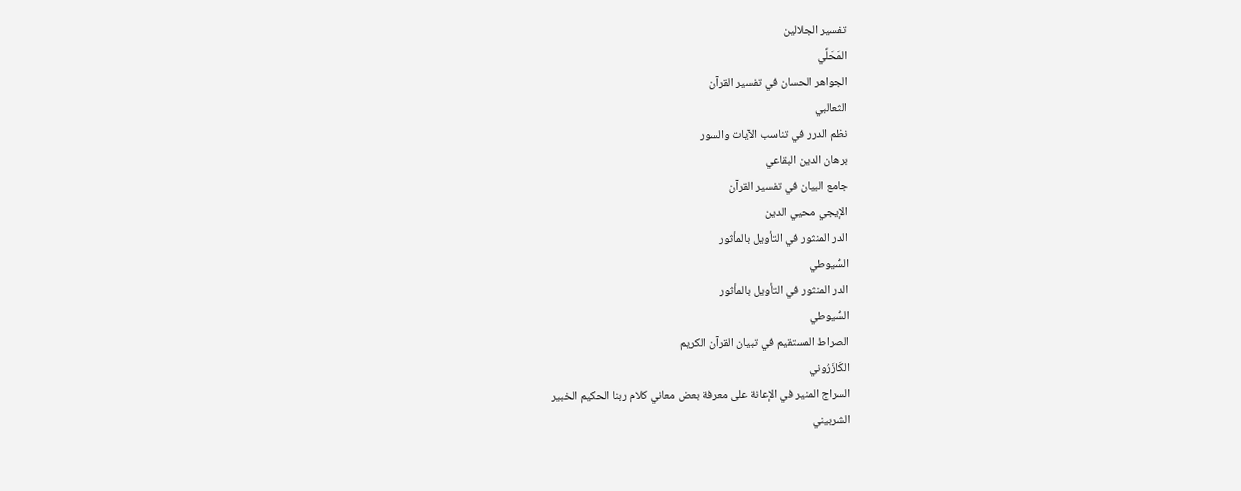تفسير الجلالين
المَحَلِّي
الجواهر الحسان في تفسير القرآن
الثعالبي
نظم الدرر في تناسب الآيات والسور
برهان الدين البقاعي
جامع البيان في تفسير القرآن
الإيجي محيي الدين
الدر المنثور في التأويل بالمأثور
السُّيوطي
الدر المنثور في التأويل بالمأثور
السُّيوطي
الصراط المستقيم في تبيان القرآن الكريم
الكَازَرُوني
السراج المنير في الإعانة على معرفة بعض معاني كلام ربنا الحكيم الخبير
الشربيني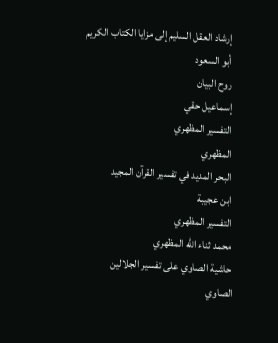إرشاد العقل السليم إلى مزايا الكتاب الكريم
أبو السعود
روح البيان
إسماعيل حقي
التفسير المظهري
المظهري
البحر المديد في تفسير القرآن المجيد
ابن عجيبة
التفسير المظهري
محمد ثناء الله المظهري
حاشية الصاوي على تفسير الجلالين
الصاوي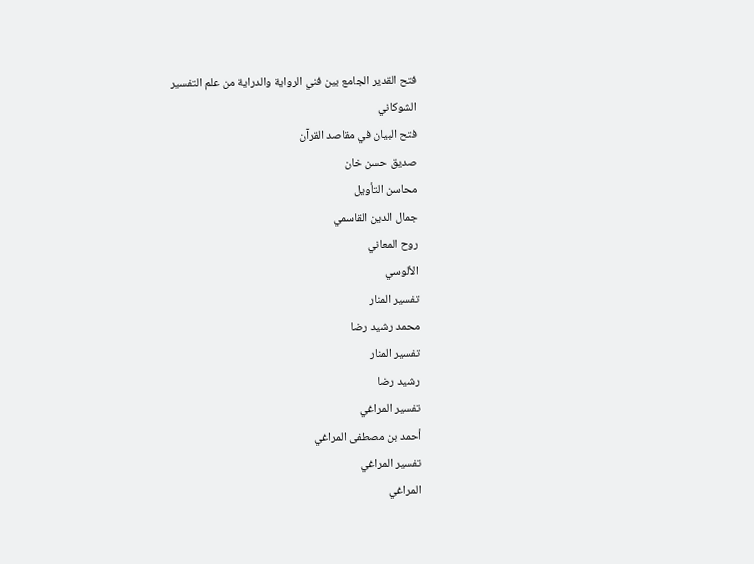فتح القدير الجامع بين فني الرواية والدراية من علم التفسير
الشوكاني
فتح البيان في مقاصد القرآن
صديق حسن خان
محاسن التأويل
جمال الدين القاسمي
روح المعاني
الألوسي
تفسير المنار
محمد رشيد رضا
تفسير المنار
رشيد رضا
تفسير المراغي
أحمد بن مصطفى المراغي
تفسير المراغي
المراغي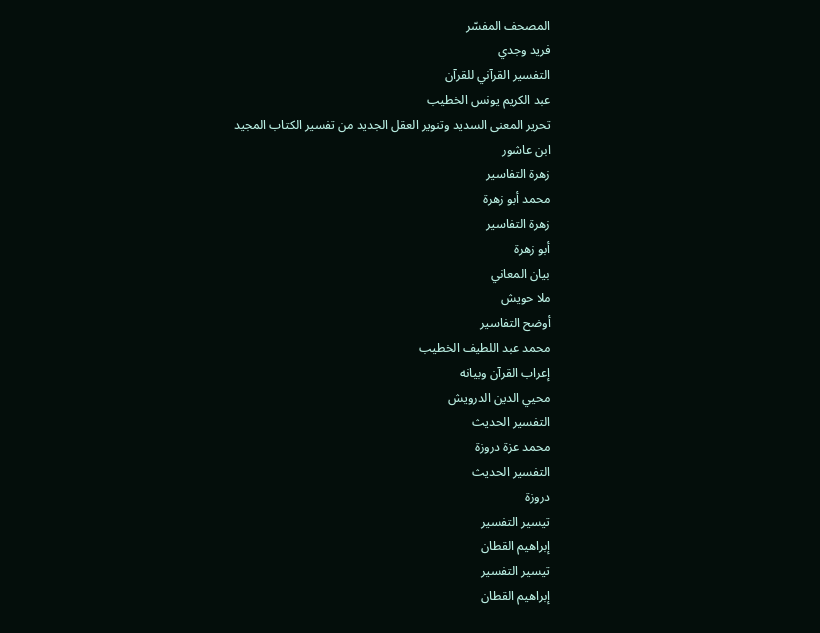المصحف المفسّر
فريد وجدي
التفسير القرآني للقرآن
عبد الكريم يونس الخطيب
تحرير المعنى السديد وتنوير العقل الجديد من تفسير الكتاب المجيد
ابن عاشور
زهرة التفاسير
محمد أبو زهرة
زهرة التفاسير
أبو زهرة
بيان المعاني
ملا حويش
أوضح التفاسير
محمد عبد اللطيف الخطيب
إعراب القرآن وبيانه
محيي الدين الدرويش
التفسير الحديث
محمد عزة دروزة
التفسير الحديث
دروزة
تيسير التفسير
إبراهيم القطان
تيسير التفسير
إبراهيم القطان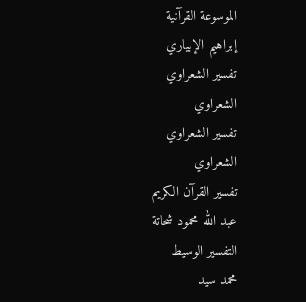الموسوعة القرآنية
إبراهيم الإبياري
تفسير الشعراوي
الشعراوي
تفسير الشعراوي
الشعراوي
تفسير القرآن الكريم
عبد الله محمود شحاتة
التفسير الوسيط
محمد سيد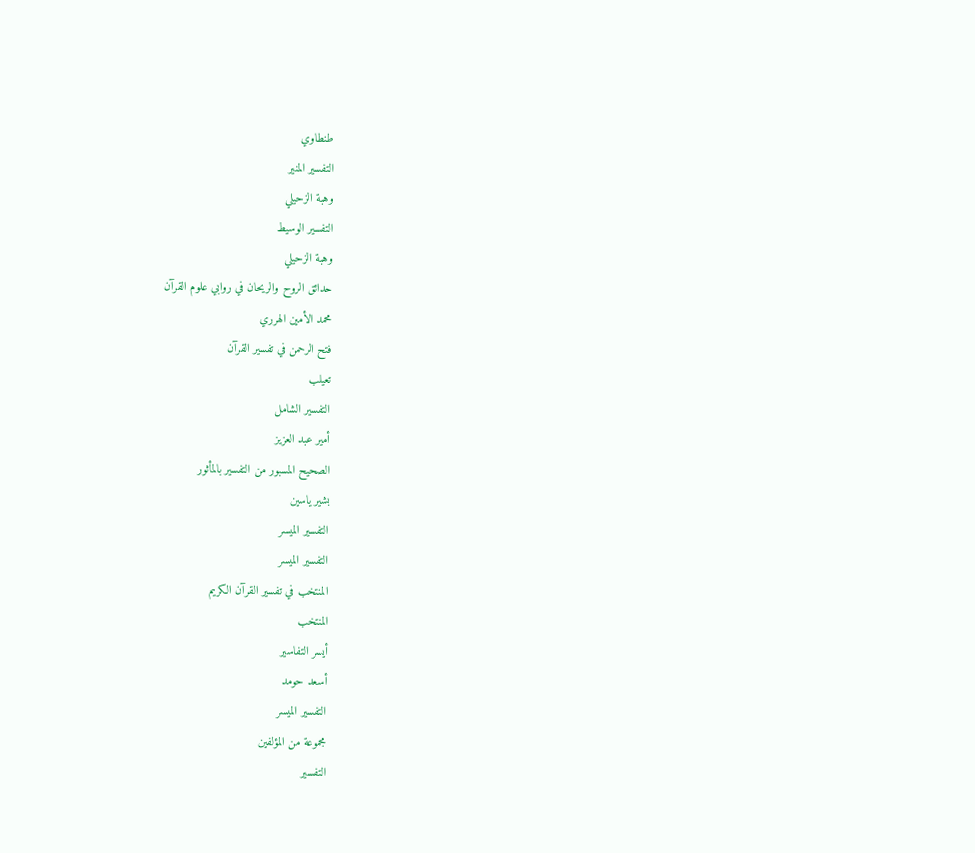طنطاوي
التفسير المنير
وهبة الزحيلي
التفسير الوسيط
وهبة الزحيلي
حدائق الروح والريحان في روابي علوم القرآن
محمد الأمين الهرري
فتح الرحمن في تفسير القرآن
تعيلب
التفسير الشامل
أمير عبد العزيز
الصحيح المسبور من التفسير بالمأثور
بشير ياسين
التفسير الميسر
التفسير الميسر
المنتخب في تفسير القرآن الكريم
المنتخب
أيسر التفاسير
أسعد حومد
التفسير الميسر
مجموعة من المؤلفين
التفسير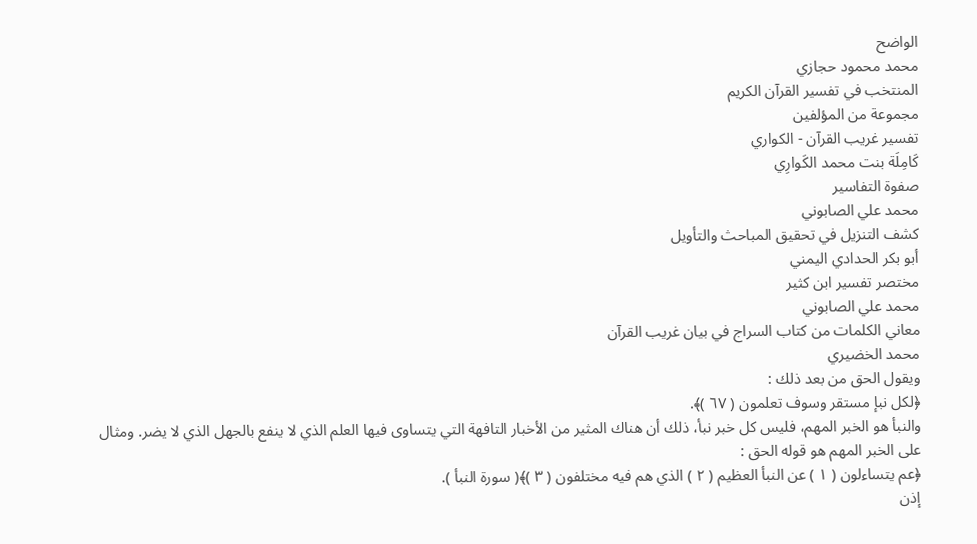الواضح
محمد محمود حجازي
المنتخب في تفسير القرآن الكريم
مجموعة من المؤلفين
تفسير غريب القرآن - الكواري
كَامِلَة بنت محمد الكَوارِي
صفوة التفاسير
محمد علي الصابوني
كشف التنزيل في تحقيق المباحث والتأويل
أبو بكر الحدادي اليمني
مختصر تفسير ابن كثير
محمد علي الصابوني
معاني الكلمات من كتاب السراج في بيان غريب القرآن
محمد الخضيري
ويقول الحق من بعد ذلك :
﴿لكل نبإ مستقر وسوف تعلمون ( ٦٧ )﴾.
والنبأ هو الخبر المهم، فليس كل خبر نبأ، ذلك أن هناك المثير من الأخبار التافهة التي يتساوى فيها العلم الذي لا ينفع بالجهل الذي لا يضر. ومثال على الخبر المهم هو قوله الحق :
﴿عم يتساءلون ( ١ ) عن النبأ العظيم ( ٢ ) الذي هم فيه مختلفون ( ٣ )﴾( سورة النبأ ).
إذن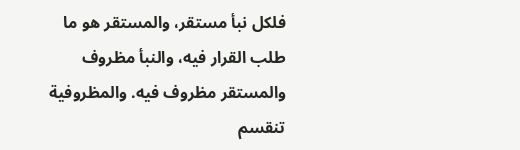فلكل نبأ مستقر، والمستقر هو ما طلب القرار فيه، والنبأ مظروف والمستقر مظروف فيه. والمظروفية تنقسم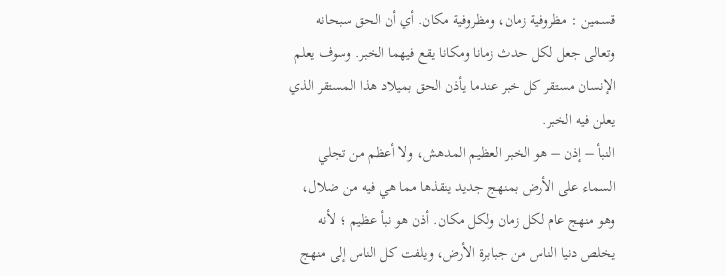قسمين : مظروفية زمان، ومظروفية مكان. أي أن الحق سبحانه وتعالى جعل لكل حدث زمانا ومكانا يقع فيهما الخبر. وسوف يعلم الإنسان مستقر كل خبر عندما يأذن الحق بميلاد هذا المستقر الذي يعلن فيه الخبر.
النبأ – إذن – هو الخبر العظيم المدهش، ولا أعظم من تجلي السماء على الأرض بمنهج جديد ينقذها مما هي فيه من ضلال، وهو منهج عام لكل زمان ولكل مكان. أذن هو نبأ عظيم ؛ لأنه يخلص دنيا الناس من جبابرة الأرض، ويلفت كل الناس إلى منهج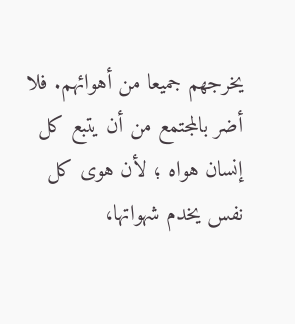يخرجهم جميعا من أهوائهم. فلا أضر بالمجتمع من أن يتبع كل إنسان هواه ؛ لأن هوى كل نفس يخدم شهواتها،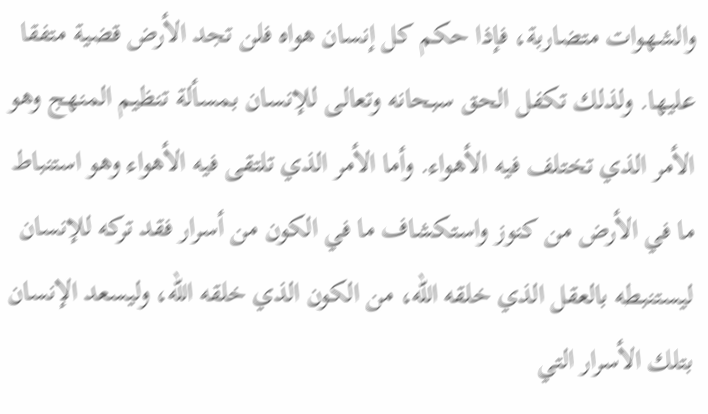والشهوات متضاربة، فإذا حكم كل إنسان هواه فلن تجد الأرض قضية متفقا عليها. ولذلك تكفل الحق سبحانه وتعالى للإنسان بمسألة تنظيم المنهج وهو الأمر الذي تختلف فيه الأهواء. وأما الأمر الذي تلتقى فيه الأهواء وهو استنباط ما في الأرض من كنوز واستكشاف ما في الكون من أسرار فقد تركه للإنسان ليستنبطه بالعقل الذي خلقه الله، من الكون الذي خلقه الله، وليسعد الإنسان بتلك الأسرار التي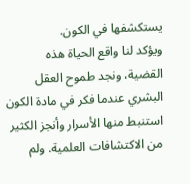يستكشفها في الكون.
ويؤكد لنا واقع الحياة هذه القضية، ونجد طموح العقل البشري عندما فكر في مادة الكون استنبط منها الأسرار وأنجز الكثير من الاكتشافات العلمية. ولم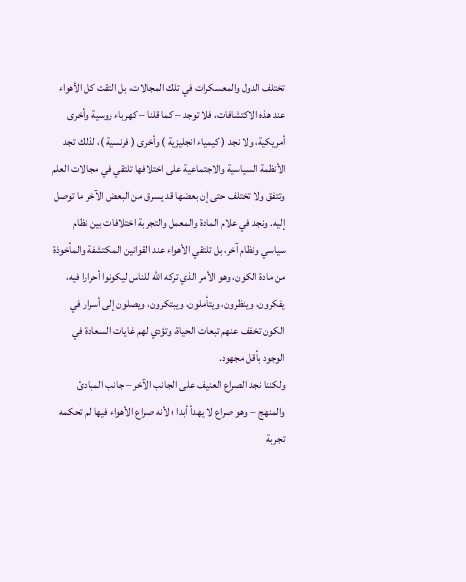تختلف الدول والمعسكرات في تلك المجالات، بل التقت كل الأهواء عند هذه الاكتشافات، فلا توجد – كما قلنا – كهرباء روسية وأخرى أمريكية، ولا نجد ( كيمياء انجليزية ) وأخرى ( فرنسية )، لذلك تجد الأنظمة السياسية والاجتماعية على اختلافها تلتقي في مجالات العلم وتتفق ولا تختلف حتى إن بعضها قد يسرق من البعض الآخر ما توصل إليه. ونجد في علام المادة والمعمل والتجربة اختلافات بين نظام سياسي ونظام آخر، بل تلتقي الأهواء عند القوانين المكتشفة والمأخوذة من مادة الكون، وهو الأمر الذي تركه الله للناس ليكونوا أحرارا فيه، يفكرون، وينظرون، ويتأملون، ويبتكرون، ويصلون إلى أسرار في الكون تخفف عنهم تبعات الحياة، وتؤدي لهم غايات السعادة في الوجود بأقل مجهود.
ولكننا نجد الصراع العنيف على الجانب الآخر – جانب المبادئ والمنهج – وهو صراع لا يهدأ أبدا ؛ لأنه صراع الأهواء فيها لم تحكمه تجربة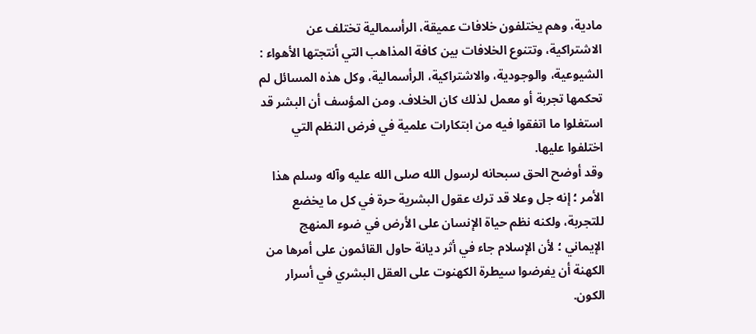مادية، وهم يختلفون خلافات عميقة، الرأسمالية تختلف عن الاشتراكية، وتتنوع الخلافات بين كافة المذاهب التي أنتجتها الأهواء : الشيوعية، والوجودية، والاشتراكية، الرأسمالية، وكل هذه المسائل لم تحكمها تجربة أو معمل لذلك كان الخلاف. ومن المؤسف أن البشر قد استغلوا ما اتفقوا فيه من ابتكارات علمية في فرض النظم التي اختلفوا عليها.
وقد أوضح الحق سبحانه لرسول الله صلى الله عليه وآله وسلم هذا الأمر ؛ إنه جل وعلا قد ترك عقول البشرية حرة في كل ما يخضع للتجربة، ولكنه نظم حياة الإنسان على الأرض في ضوء المنهج الإيماني ؛ لأن الإسلام جاء في أثر ديانة حاول القائمون على أمرها من الكهنة أن يفرضوا سيطرة الكهنوت على العقل البشري في أسرار الكون.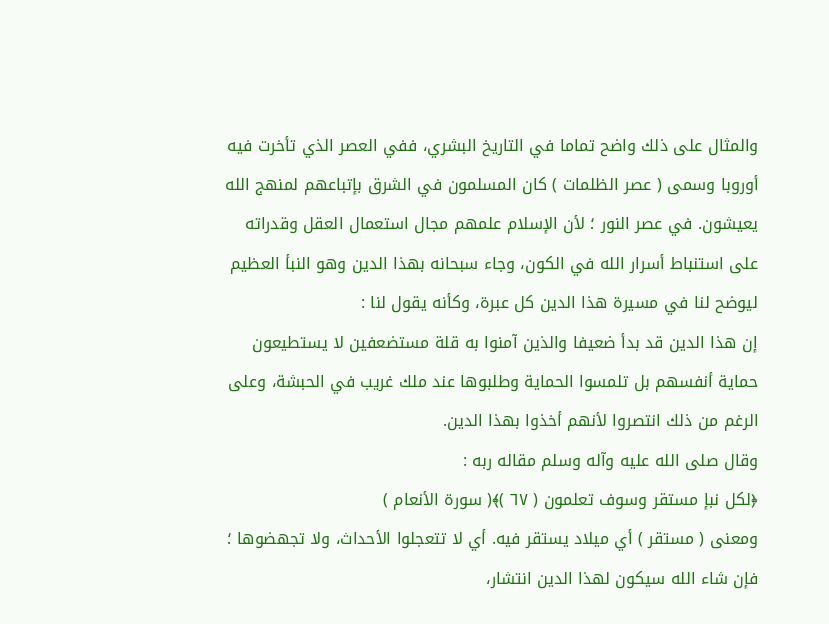والمثال على ذلك واضح تماما في التاريخ البشري، ففي العصر الذي تأخرت فيه أوروبا وسمى ( عصر الظلمات ) كان المسلمون في الشرق بإتباعهم لمنهج الله يعيشون. في عصر النور ؛ لأن الإسلام علمهم مجال استعمال العقل وقدراته على استنباط أسرار الله في الكون، وجاء سبحانه بهذا الدين وهو النبأ العظيم ليوضح لنا في مسيرة هذا الدين كل عبرة، وكأنه يقول لنا :
إن هذا الدين قد بدأ ضعيفا والذين آمنوا به قلة مستضعفين لا يستطيعون حماية أنفسهم بل تلمسوا الحماية وطلبوها عند ملك غريب في الحبشة، وعلى الرغم من ذلك انتصروا لأنهم أخذوا بهذا الدين.
وقال صلى الله عليه وآله وسلم مقاله ربه :
﴿لكل نبإ مستقر وسوف تعلمون ( ٦٧ )﴾( سورة الأنعام )
ومعنى ( مستقر ) أي ميلاد يستقر فيه. أي لا تتعجلوا الأحداث، ولا تجهضوها ؛ فإن شاء الله سيكون لهذا الدين انتشار،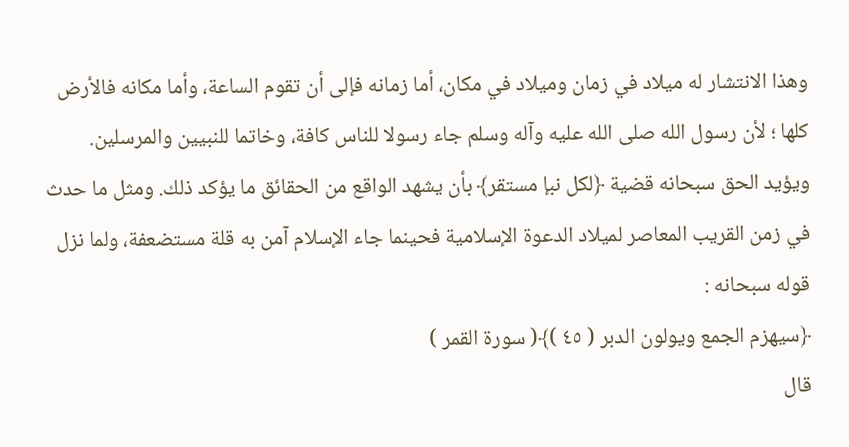وهذا الانتشار له ميلاد في زمان وميلاد في مكان، أما زمانه فإلى أن تقوم الساعة، وأما مكانه فالأرض كلها ؛ لأن رسول الله صلى الله عليه وآله وسلم جاء رسولا للناس كافة، وخاتما للنبيين والمرسلين.
ويؤيد الحق سبحانه قضية ﴿لكل نبإ مستقر﴾ بأن يشهد الواقع من الحقائق ما يؤكد ذلك. ومثل ما حدث في زمن القريب المعاصر لميلاد الدعوة الإسلامية فحينما جاء الإسلام آمن به قلة مستضعفة، ولما نزل قوله سبحانه :
﴿سيهزم الجمع ويولون الدبر ( ٤٥ )﴾( سورة القمر )
قال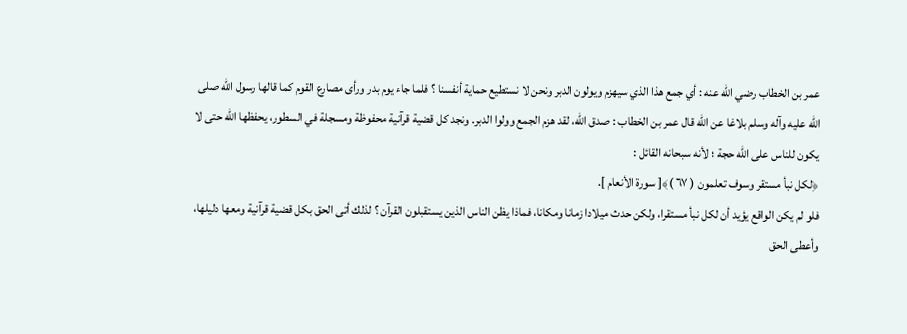عمر بن الخطاب رضي الله عنه : أي جمع هذا الذي سيهزم ويولون الدبر ونحن لا نستطيع حماية أنفسنا ؟ فلما جاء يوم بدر ورأى مصارع القوم كما قالها رسول الله صلى الله عليه وآله وسلم بلاغا عن الله قال عمر بن الخطاب : صدق الله، لقد هزم الجمع وولوا الدبر. ونجد كل قضية قرآنية محفوظة ومسجلة في السطور، يحفظها الله حتى لا يكون للناس على الله حجة ؛ لأنه سبحانه القائل :
﴿لكل نبأ مستقر وسوف تعلمون ( ٦٧ )﴾[ سورة الأنعام ].
فلو لم يكن الواقع يؤيد أن لكل نبأ مستقرا، ولكن حدث ميلادا زمانا ومكانا، فماذا يظن الناس الذين يستقبلون القرآن ؟ لذلك أتى الحق بكل قضية قرآنية ومعها دليلها، وأعطى الحق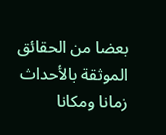بعضا من الحقائق الموثقة بالأحداث زمانا ومكانا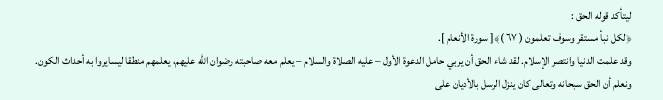ليتأكد قوله الحق :
﴿لكل نبأ مستقر وسوف تعلمون ( ٦٧ )﴾[ سورة الأنعام ].
وقد علمت الدنيا وانتصر الإسلام. لقد شاء الحق أن يربي حامل الدعوة الأول – عليه الصلاة والسلام – يعلم معه صاحبته رضوان الله عليهم، يعلمهم منطقا ليسايروا به أحداث الكون.
ونعلم أن الحق سبحانه وتعالى كان ينزل الرسل بالأديان على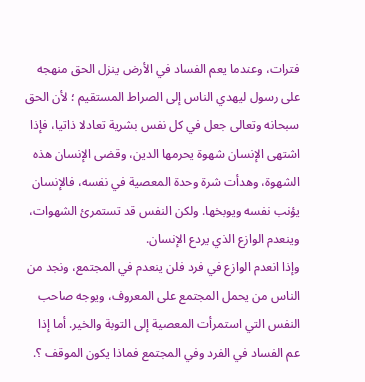فترات، وعندما يعم الفساد في الأرض ينزل الحق منهجه على رسول ليهدي الناس إلى الصراط المستقيم ؛ لأن الحق سبحانه وتعالى جعل في كل نفس بشرية تعادلا ذاتيا، فإذا اشتهى الإنسان شهوة يحرمها الدين، وقضى الإنسان هذه الشهوة، وهدأت شرة وحدة المعصية في نفسه، فالإنسان يؤنب نفسه ويوبخها. ولكن النفس قد تستمرئ الشهوات، وينعدم الوازع الذي يردع الإنسان.
وإذا انعدم الوازع في فرد فلن ينعدم في المجتمع، ونجد من الناس من يحمل المجتمع على المعروف، ويوجه صاحب النفس التي استمرأت المعصية إلى التوبة والخير. أما إذا عم الفساد في الفرد وفي المجتمع فماذا يكون الموقف ؟.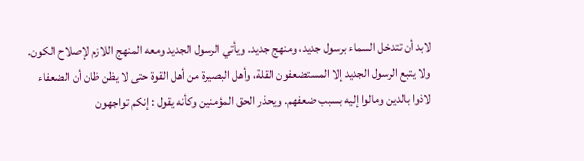لابد أن تتدخل السماء برسول جديد، ومنهج جديد. ويأتي الرسول الجديد ومعه المنهج اللازم لإصلاح الكون. ولا يتبع الرسول الجديد إلا المستضعفون القلة، وأهل البصيرة من أهل القوة حتى لا يظن ظان أن الضعفاء لاذوا بالدين ومالوا إليه بسبب ضعفهم. ويحذر الحق المؤمنين وكأنه يقول : إنكم تواجهون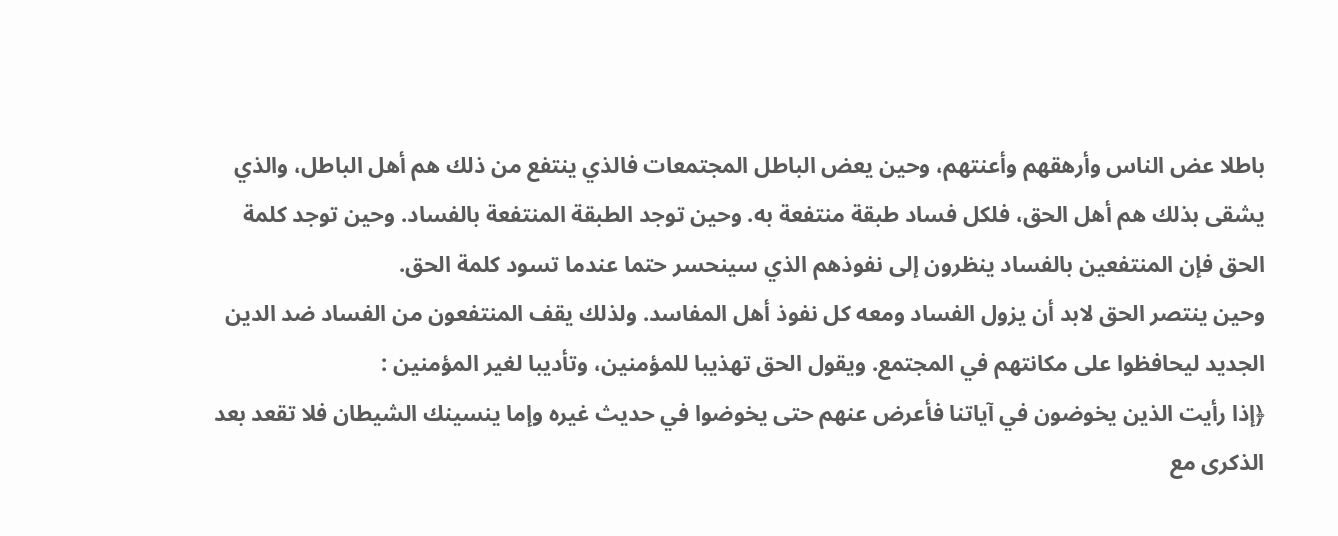باطلا عض الناس وأرهقهم وأعنتهم، وحين يعض الباطل المجتمعات فالذي ينتفع من ذلك هم أهل الباطل، والذي يشقى بذلك هم أهل الحق، فلكل فساد طبقة منتفعة به. وحين توجد الطبقة المنتفعة بالفساد. وحين توجد كلمة الحق فإن المنتفعين بالفساد ينظرون إلى نفوذهم الذي سينحسر حتما عندما تسود كلمة الحق.
وحين ينتصر الحق لابد أن يزول الفساد ومعه كل نفوذ أهل المفاسد. ولذلك يقف المنتفعون من الفساد ضد الدين الجديد ليحافظوا على مكانتهم في المجتمع. ويقول الحق تهذيبا للمؤمنين، وتأديبا لغير المؤمنين :
﴿إذا رأيت الذين يخوضون في آياتنا فأعرض عنهم حتى يخوضوا في حديث غيره وإما ينسينك الشيطان فلا تقعد بعد الذكرى مع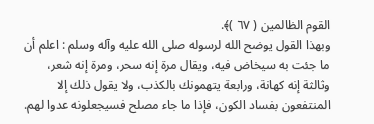القوم الظالمين ( ٦٧ )﴾.
وبهذا القول يوضح الله لرسوله صلى الله عليه وآله وسلم : اعلم أن ما جئت به سيخاض فيه، ويقال مرة إنه سحر، ومرة إنه شعر، وثالثة إنه كهانة، ورابعة يتهمونك بالكذب، ولا يقول ذلك إلا المنتفعون بفساد الكون، فإذا ما جاء مصلح فسيجعلونه عدوا لهم.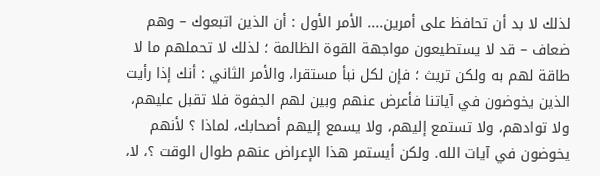لذلك لا بد أن تحافظ على أمرين.... الأمر الأول : أن الذين اتبعوك – وهم ضعاف – قد لا يستطيعون مواجهة القوة الظالمة ؛ لذلك لا تحملهم ما لا طاقة لهم به ولكن تريث ؛ فإن لكل نبأ مستقرا، والأمر الثاني : أنك إذا رأيت الذين يخوضون في آياتنا فأعرض عنهم وبين لهم الجفوة فلا تقبل عليهم، ولا توادهم، ولا تستمع إليهم، ولا يسمع إليهم أصحابك، لماذا ؟ لأنهم يخوضون في آيات الله. ولكن أيستمر هذا الإعراض عنهم طوال الوقت ؟، لا،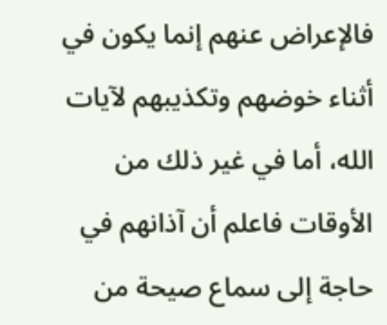فالإعراض عنهم إنما يكون في أثناء خوضهم وتكذيبهم لآيات الله، أما في غير ذلك من الأوقات فاعلم أن آذانهم في حاجة إلى سماع صيحة من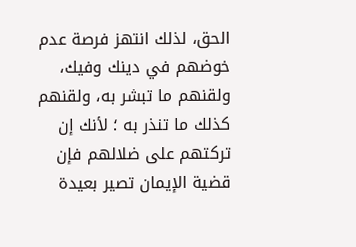الحق، لذلك انتهز فرصة عدم خوضهم في دينك وفيك، ولقنهم ما تبشر به، ولقنهم كذلك ما تنذر به ؛ لأنك إن تركتهم على ضلالهم فإن قضية الإيمان تصير بعيدة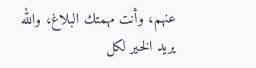عنهم، وأنت مهمتك البلاغ، والله يريد الخير لكل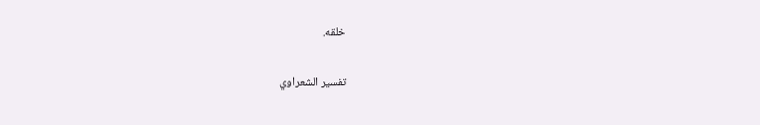خلقه.

تفسير الشعراوي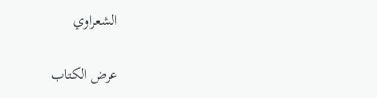الشعراوي

عرض الكتاب